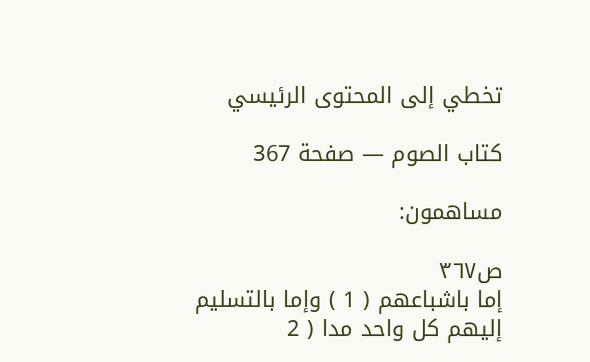تخطي إلى المحتوى الرئيسي

كتاب الصوم — صفحة 367

مساهمون:

ص٣٦٧
إما باشباعهم ( 1 ) وإما بالتسليم إليهم كل واحد مدا ( 2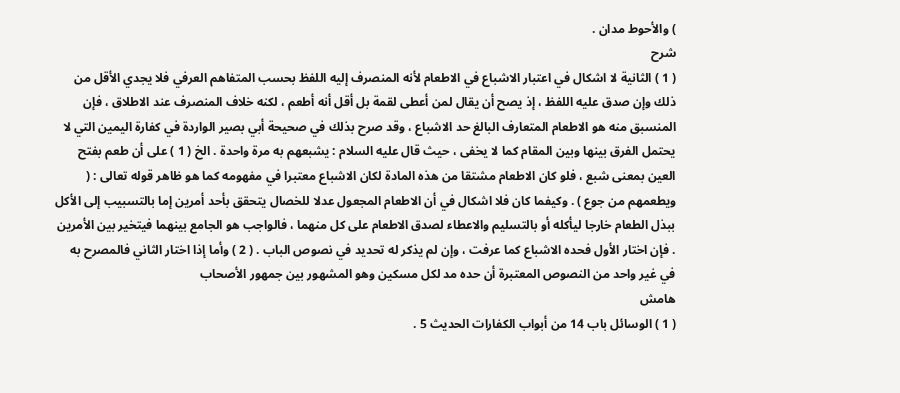) والأحوط مدان .
شرح
( 1 ) الثانية لا اشكال في اعتبار الاشباع في الاطعام لأنه المنصرف إليه اللفظ بحسب المتفاهم العرفي فلا يجدي الأقل من ذلك وإن صدق عليه اللفظ ، إذ يصح أن يقال لمن أعطى لقمة بل أقل أنه أطعم ، لكنه خلاف المنصرف عند الاطلاق ، فإن المنسبق منه هو الاطعام المتعارف البالغ حد الاشباع ، وقد صرح بذلك في صحيحة أبي بصير الواردة في كفارة اليمين التي لا يحتمل الفرق بينها وبين المقام كما لا يخفى ، حيث قال عليه السلام : يشبعهم به مرة واحدة . الخ ( 1 ) على أن طعم بفتح العين بمعنى شبع ، فلو كان الاطعام مشتقا من هذه المادة لكان الاشباع معتبرا في مفهومه كما هو ظاهر قوله تعالى : ( ويطعمهم من جوع ) . وكيفما كان فلا اشكال في أن الاطعام المجعول عدلا للخصال يتحقق بأحد أمرين إما بالتسبيب إلى الأكل ببذل الطعام خارجا ليأكله أو بالتسليم والاعطاء لصدق الاطعام على كل منهما ، فالواجب هو الجامع بينهما فيتخير بين الأمرين . فإن اختار الأول فحده الاشباع كما عرفت ، وإن لم يذكر له تحديد في نصوص الباب . ( 2 ) وأما إذا اختار الثاني فالمصرح به في غير واحد من النصوص المعتبرة أن حده مد لكل مسكين وهو المشهور بين جمهور الأصحاب
هامش
( 1 ) الوسائل باب 14 من أبواب الكفارات الحديث 5 .